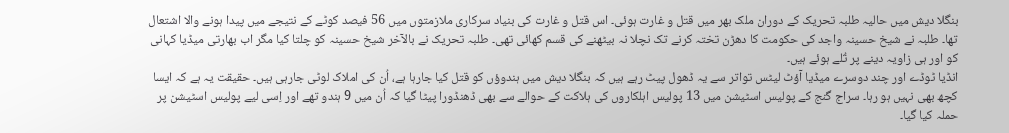بنگلا دیش میں حالیہ طلبہ تحریک کے دوران ملک بھر میں قتل و غارت ہوئی۔ اس قتل و غارت کی بنیاد سرکاری ملازمتوں میں 56 فیصد کوٹے کے نتیجے میں پیدا ہونے والا اشتعال تھا۔ طلبہ نے شیخ حسینہ واجد کی حکومت کا دھڑن تختہ کرنے تک نچلا نہ بیٹھنے کی قسم کھائی تھی۔ طلبہ تحریک نے بالآخر شیخ حسینہ کو چلتا کیا مگر اب بھارتی میڈیا کہانی کو اور ہی زاویہ دینے پر تُلے ہوئے ہیں۔
انڈیا ٹوڈے اور چند دوسرے میڈیا آؤٹ لیٹس تواتر سے یہ ڈھول پیٹ رہے ہیں کہ بنگلا دیش میں ہندوؤں کو قتل کیا جارہا ہے، اُن کی املاک لوٹی جارہی ہیں۔ حقیقت یہ ہے کہ ایسا کچھ بھی نہیں ہو رہا۔ سراج گنج کے پولیس اسٹیشن میں 13 پولیس اہلکاروں کی ہلاکت کے حوالے سے بھی ڈھنڈورا پیٹا گیا کہ اُن میں 9 ہندو تھے اور اِسی لیے پولیس اسٹیشن پر حملہ کیا گیا۔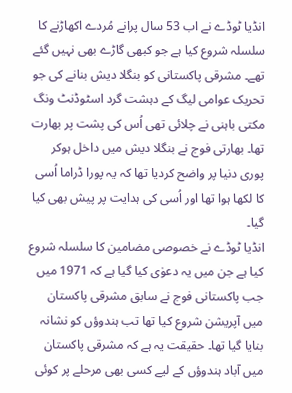انڈیا ٹوڈے نے اب 53 سال پرانے مُردے اکھاڑنے کا سلسلہ شروع کیا ہے جو کبھی گاڑے بھی نہیں گئے تھے۔ مشرقی پاکستانی کو بنگلا دیش بنانے کی جو تحریک عوامی لیگ کے دہشت گرد اسٹوڈنٹ ونگ مکتی باہنی نے چلائی تھی اُس کی پشت پر بھارت تھا۔ بھارتی فوج نے بنگلا دیش میں داخل ہوکر پوری دنیا پر واضح کردیا تھا کہ یہ پورا ڈراما اُسی کا لکھا ہوا تھا اور اُسی کی ہدایت پر پیش بھی کیا گیا۔
انڈیا ٹوڈے نے خصوصی مضامین کا سلسلہ شروع کیا ہے جن میں یہ دعوٰی کیا گیا ہے کہ 1971 میں جب پاکستانی فوج نے سابق مشرقی پاکستان میں آپریشن شروع کیا تھا تب ہندوؤں کو نشانہ بنایا گیا تھا۔ حقیقت یہ ہے کہ مشرقی پاکستان میں آباد ہندوؤں کے لیے کسی بھی مرحلے پر کوئی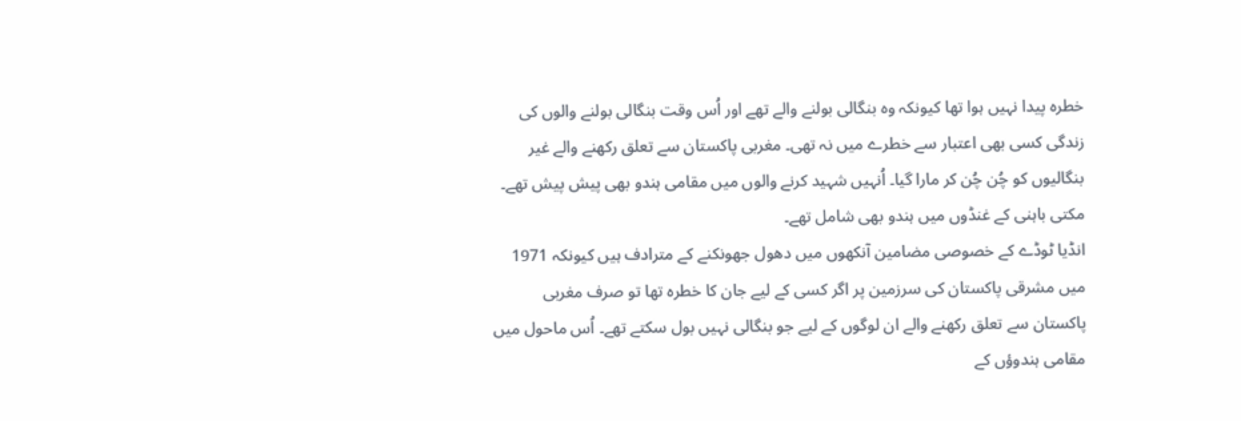خطرہ پیدا نہیں ہوا تھا کیونکہ وہ بنگالی بولنے والے تھے اور اُس وقت بنگالی بولنے والوں کی زندگی کسی بھی اعتبار سے خطرے میں نہ تھی۔ مغربی پاکستان سے تعلق رکھنے والے غیر بنگالیوں کو چُن چُن کر مارا گیا۔ اُنہیں شہید کرنے والوں میں مقامی ہندو بھی پیش پیش تھے۔ مکتی باہنی کے غنڈوں میں ہندو بھی شامل تھے۔
انڈیا ٹوڈے کے خصوصی مضامین آنکھوں میں دھول جھونکنے کے مترادف ہیں کیونکہ 1971 میں مشرقی پاکستان کی سرزمین پر اگر کسی کے لیے جان کا خطرہ تھا تو صرف مغربی پاکستان سے تعلق رکھنے والے ان لوگوں کے لیے جو بنگالی نہیں بول سکتے تھے۔ اُس ماحول میں مقامی ہندوؤں کے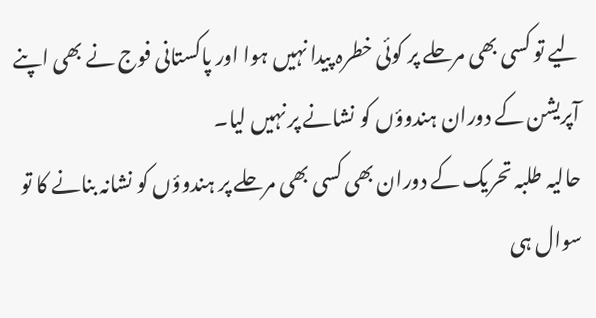لیے تو کسی بھی مرحلے پر کوئی خطرہ پیدا نہیں ہوا اور پاکستانی فوج نے بھی اپنے آپریشن کے دوران ہندوؤں کو نشانے پر نہیں لیا۔
حالیہ طلبہ تحریک کے دوران بھی کسی بھی مرحلے پر ہندوؤں کو نشانہ بنانے کا تو سوال ہی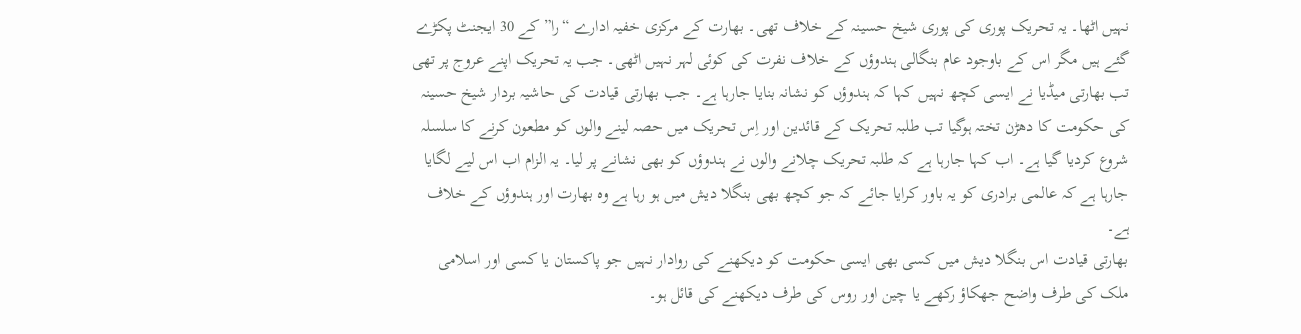نہیں اٹھا۔ یہ تحریک پوری کی پوری شیخ حسینہ کے خلاف تھی۔ بھارت کے مرکزی خفیہ ادارے “را” کے 30 ایجنٹ پکڑے گئے ہیں مگر اس کے باوجود عام بنگالی ہندوؤں کے خلاف نفرت کی کوئی لہر نہیں اٹھی۔ جب یہ تحریک اپنے عروج پر تھی تب بھارتی میڈیا نے ایسی کچھ نہیں کہا کہ ہندوؤں کو نشانہ بنایا جارہا ہے۔ جب بھارتی قیادت کی حاشیہ بردار شیخ حسینہ کی حکومت کا دھڑن تختہ ہوگیا تب طلبہ تحریک کے قائدین اور اِس تحریک میں حصہ لینے والوں کو مطعون کرنے کا سلسلہ شروع کردیا گیا ہے۔ اب کہا جارہا ہے کہ طلبہ تحریک چلانے والوں نے ہندوؤں کو بھی نشانے پر لیا۔ یہ الزام اب اس لیے لگایا جارہا ہے کہ عالمی برادری کو یہ باور کرایا جائے کہ جو کچھ بھی بنگلا دیش میں ہو رہا ہے وہ بھارت اور ہندوؤں کے خلاف ہے۔
بھارتی قیادت اس بنگلا دیش میں کسی بھی ایسی حکومت کو دیکھنے کی روادار نہیں جو پاکستان یا کسی اور اسلامی ملک کی طرف واضح جھکاؤ رکھے یا چین اور روس کی طرف دیکھنے کی قائل ہو۔